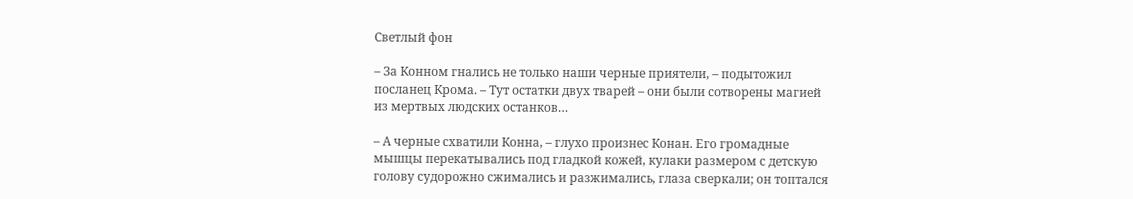Светлый фон

– За Конном гнались не только наши черные приятели, – подытожил посланец Крома. – Тут остатки двух тварей – они были сотворены магией из мертвых людских останков…

– А черные схватили Конна, – глухо произнес Конан. Его громадные мышцы перекатывались под гладкой кожей, кулаки размером с детскую голову судорожно сжимались и разжимались, глаза сверкали; он топтался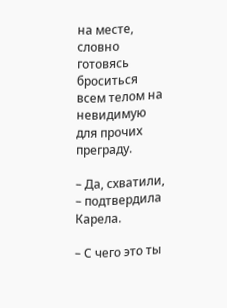на месте, словно готовясь броситься всем телом на невидимую для прочих преграду.

– Да, схватили, – подтвердила Карела.

– С чего это ты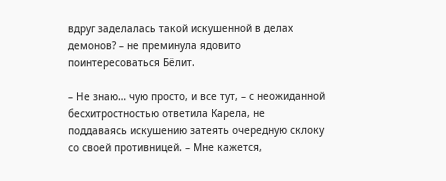вдруг заделалась такой искушенной в делах демонов? – не преминула ядовито поинтересоваться Бёлит.

– Не знаю… чую просто, и все тут, – с неожиданной бесхитростностью ответила Карела, не поддаваясь искушению затеять очередную склоку со своей противницей. – Мне кажется,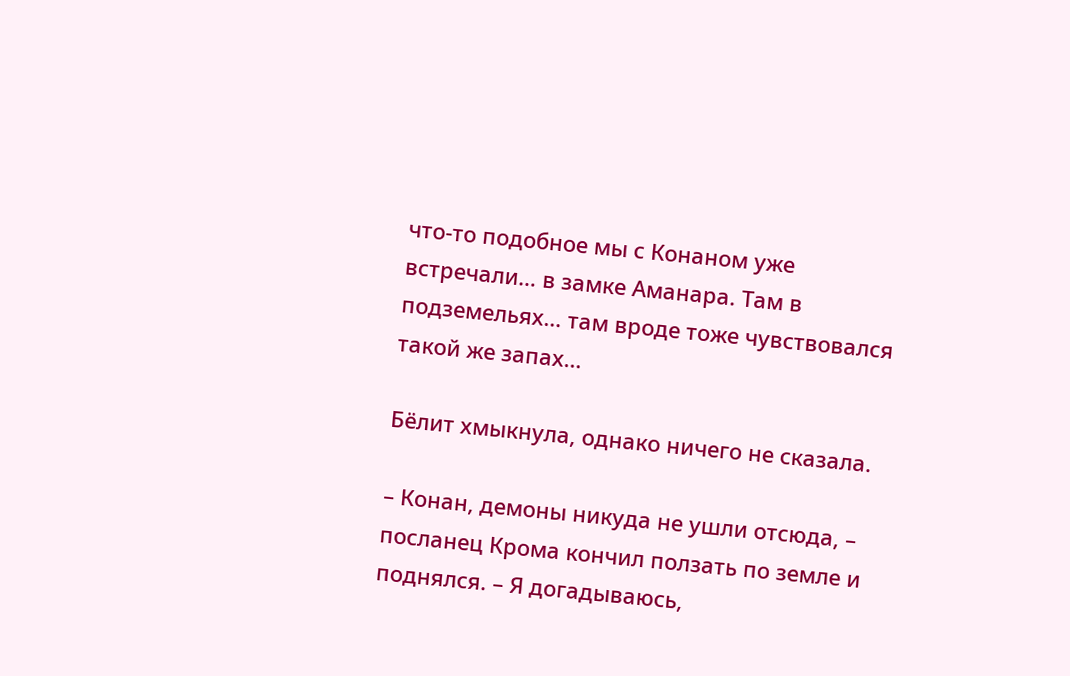что-то подобное мы с Конаном уже встречали… в замке Аманара. Там в подземельях… там вроде тоже чувствовался такой же запах…

Бёлит хмыкнула, однако ничего не сказала.

– Конан, демоны никуда не ушли отсюда, – посланец Крома кончил ползать по земле и поднялся. – Я догадываюсь,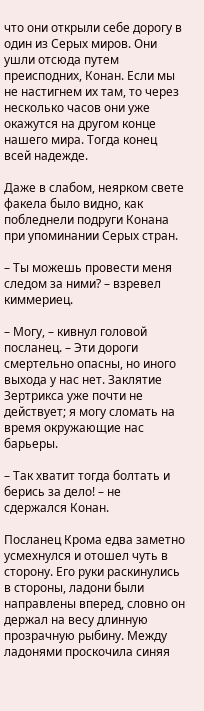что они открыли себе дорогу в один из Серых миров. Они ушли отсюда путем преисподних, Конан. Если мы не настигнем их там, то через несколько часов они уже окажутся на другом конце нашего мира. Тогда конец всей надежде.

Даже в слабом, неярком свете факела было видно, как побледнели подруги Конана при упоминании Серых стран.

– Ты можешь провести меня следом за ними? – взревел киммериец.

– Могу, – кивнул головой посланец. – Эти дороги смертельно опасны, но иного выхода у нас нет. Заклятие Зертрикса уже почти не действует; я могу сломать на время окружающие нас барьеры.

– Так хватит тогда болтать и берись за дело! – не сдержался Конан.

Посланец Крома едва заметно усмехнулся и отошел чуть в сторону. Его руки раскинулись в стороны, ладони были направлены вперед, словно он держал на весу длинную прозрачную рыбину. Между ладонями проскочила синяя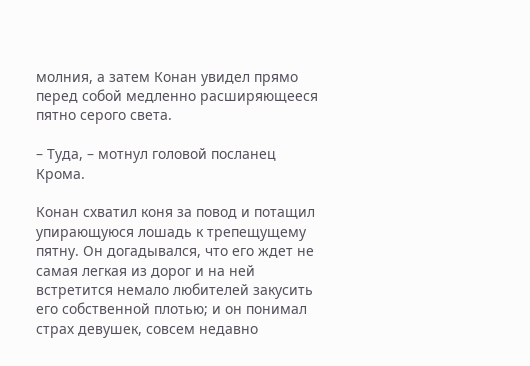молния, а затем Конан увидел прямо перед собой медленно расширяющееся пятно серого света.

– Туда, – мотнул головой посланец Крома.

Конан схватил коня за повод и потащил упирающуюся лошадь к трепещущему пятну. Он догадывался, что его ждет не самая легкая из дорог и на ней встретится немало любителей закусить его собственной плотью; и он понимал страх девушек, совсем недавно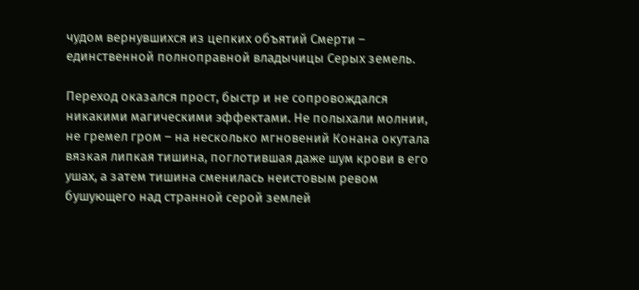чудом вернувшихся из цепких объятий Смерти – единственной полноправной владычицы Серых земель.

Переход оказался прост, быстр и не сопровождался никакими магическими эффектами. Не полыхали молнии, не гремел гром – на несколько мгновений Конана окутала вязкая липкая тишина, поглотившая даже шум крови в его ушах, а затем тишина сменилась неистовым ревом бушующего над странной серой землей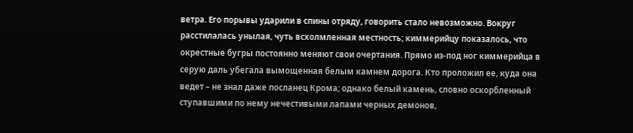ветра. Его порывы ударили в спины отряду, говорить стало невозможно. Вокруг расстилалась унылая, чуть всхолмленная местность; киммерийцу показалось, что окрестные бугры постоянно меняют свои очертания. Прямо из-под ног киммерийца в серую даль убегала вымощенная белым камнем дорога. Кто проложил ее, куда она ведет – не знал даже посланец Крома; однако белый камень, словно оскорбленный ступавшими по нему нечестивыми лапами черных демонов,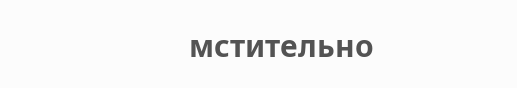мстительно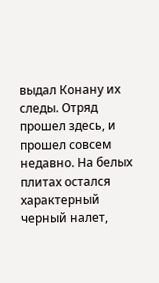выдал Конану их следы. Отряд прошел здесь, и прошел совсем недавно. На белых плитах остался характерный черный налет,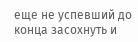еще не успевший до конца засохнуть и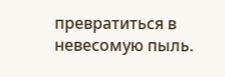превратиться в невесомую пыль.